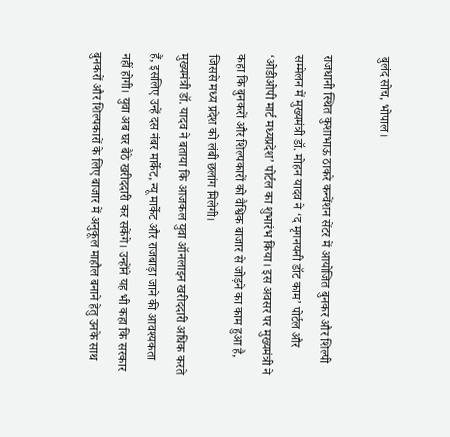बुलंद सोच, भोपाल।

राजधानी स्थित कुशाभाऊ ठाकरे कन्वेंशन सेंटर में आयोजित बुनकर और शिल्पी सम्मेलन में मुख्यमंत्री डॉ. मोहन यादव ने ‘द मृगनयनी डॉट काम’ पोर्टल और ‘ओडीओपी मार्ट मध्यप्रदेश’ पोर्टल का शुभारंभ किया। इस अवसर पर मुख्यमंत्री ने कहा कि बुनकरों और शिल्पकारों को वैश्विक बाजार से जोड़ने का काम हुआ है, जिससे मध्य प्रदेश को लंबी छलांग मिलेगी।
मुख्यमंत्री डॉ. यादव ने बताया कि आजकल युवा ऑनलाइन खरीददारी अधिक करते हैं, इसलिए उन्हें दस नंबर मार्केट, न्यू मार्केट और राजबाड़ा जाने की आवश्यकता नहीं होगी। युवा अब घर बैठे खरीददारी कर सकेंगे। उन्होंने यह भी कहा कि सरकार बुनकरों और शिल्पकारों के लिए बाजार में अनुकूल माहौल बनाने हेतु उनके साथ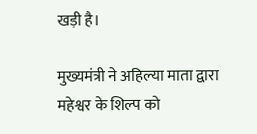खड़ी है।

मुख्यमंत्री ने अहिल्या माता द्वारा महेश्वर के शिल्प को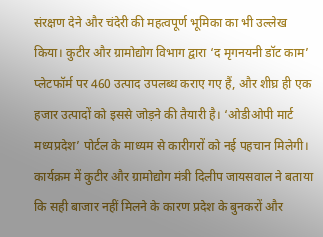संरक्षण देने और चंदेरी की महत्वपूर्ण भूमिका का भी उल्लेख किया। कुटीर और ग्रामोद्योग विभाग द्वारा ‘द मृगनयनी डॉट काम’ प्लेटफॉर्म पर 460 उत्पाद उपलब्ध कराए गए हैं, और शीघ्र ही एक हजार उत्पादों को इससे जोड़ने की तैयारी है। ‘ओडीओपी मार्ट मध्यप्रदेश’ पोर्टल के माध्यम से कारीगरों को नई पहचान मिलेगी।
कार्यक्रम में कुटीर और ग्रामोद्योग मंत्री दिलीप जायसवाल ने बताया कि सही बाजार नहीं मिलने के कारण प्रदेश के बुनकरों और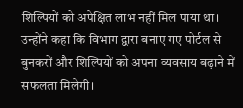शिल्पियों को अपेक्षित लाभ नहीं मिल पाया था। उन्होंने कहा कि विभाग द्वारा बनाए गए पोर्टल से बुनकरों और शिल्पियों को अपना व्यवसाय बढ़ाने में सफलता मिलेगी।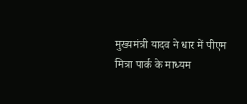मुख्यमंत्री यादव ने धार में पीएम मित्रा पार्क के माध्यम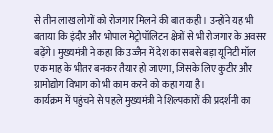से तीन लाख लोगों को रोजगार मिलने की बात कही। उन्होंने यह भी बताया कि इंदौर और भोपाल मेट्रोपॉलिटन क्षेत्रों से भी रोजगार के अवसर बढ़ेंगे। मुख्यमंत्री ने कहा कि उज्जैन में देश का सबसे बड़ा यूनिटी मॉल एक माह के भीतर बनकर तैयार हो जाएगा, जिसके लिए कुटीर और ग्रामोद्योग विभाग को भी काम करने को कहा गया है।
कार्यक्रम में पहुंचने से पहले मुख्यमंत्री ने शिल्पकारों की प्रदर्शनी का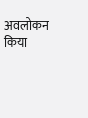अवलोकन किया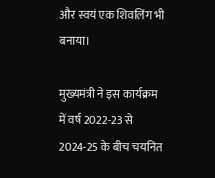और स्वयं एक शिवलिंग भी बनाया।

मुख्यमंत्री ने इस कार्यक्रम में वर्ष 2022-23 से 2024-25 के बीच चयनित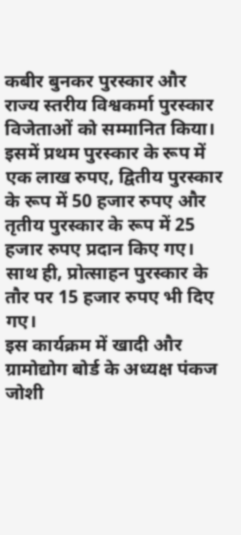कबीर बुनकर पुरस्कार और राज्य स्तरीय विश्वकर्मा पुरस्कार विजेताओं को सम्मानित किया। इसमें प्रथम पुरस्कार के रूप में एक लाख रुपए, द्वितीय पुरस्कार के रूप में 50 हजार रुपए और तृतीय पुरस्कार के रूप में 25 हजार रुपए प्रदान किए गए। साथ ही, प्रोत्साहन पुरस्कार के तौर पर 15 हजार रुपए भी दिए गए।
इस कार्यक्रम में खादी और ग्रामोद्योग बोर्ड के अध्यक्ष पंकज जोशी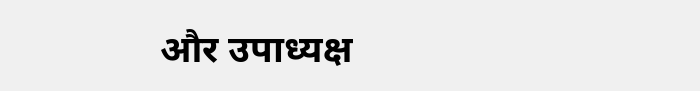और उपाध्यक्ष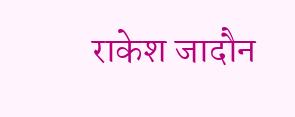राकेश जादौन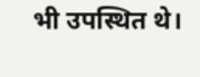भी उपस्थित थे।